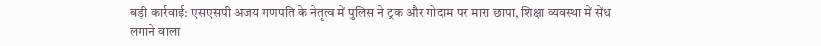बड़ी कार्रवाई: एसएसपी अजय गणपति के नेतृत्व में पुलिस ने ट्रक और गोदाम पर मारा छापा, शिक्षा व्यवस्था में सेंध लगाने वाला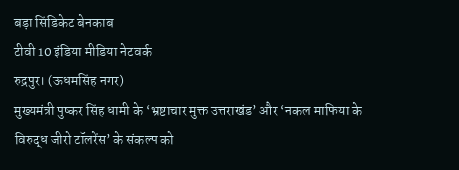बड़ा सिंडिकेट बेनकाब
टीवी 10 इंडिया मीडिया नेटवर्क
रुद्रपुर। (ऊधमसिंह नगर)
मुख्यमंत्री पुष्कर सिंह धामी के ‘भ्रष्टाचार मुक्त उत्तराखंड’ और ‘नकल माफिया के विरुद्ध जीरो टॉलरेंस’ के संकल्प को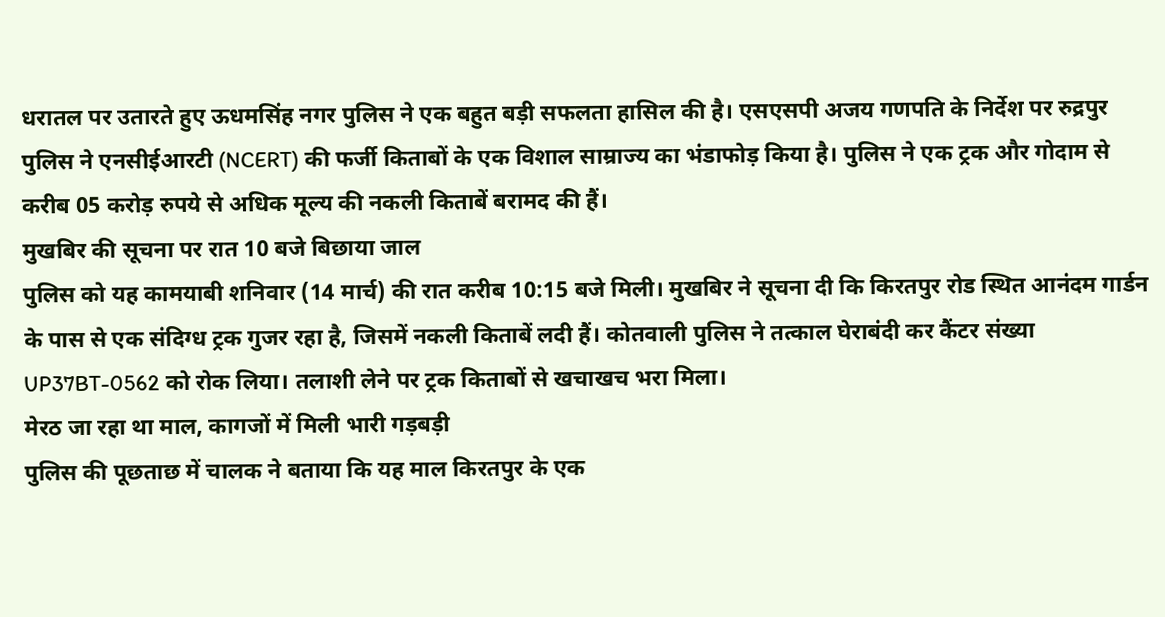धरातल पर उतारते हुए ऊधमसिंह नगर पुलिस ने एक बहुत बड़ी सफलता हासिल की है। एसएसपी अजय गणपति के निर्देश पर रुद्रपुर पुलिस ने एनसीईआरटी (NCERT) की फर्जी किताबों के एक विशाल साम्राज्य का भंडाफोड़ किया है। पुलिस ने एक ट्रक और गोदाम से करीब 05 करोड़ रुपये से अधिक मूल्य की नकली किताबें बरामद की हैं।
मुखबिर की सूचना पर रात 10 बजे बिछाया जाल
पुलिस को यह कामयाबी शनिवार (14 मार्च) की रात करीब 10:15 बजे मिली। मुखबिर ने सूचना दी कि किरतपुर रोड स्थित आनंदम गार्डन के पास से एक संदिग्ध ट्रक गुजर रहा है, जिसमें नकली किताबें लदी हैं। कोतवाली पुलिस ने तत्काल घेराबंदी कर कैंटर संख्या UP37BT-0562 को रोक लिया। तलाशी लेने पर ट्रक किताबों से खचाखच भरा मिला।
मेरठ जा रहा था माल, कागजों में मिली भारी गड़बड़ी
पुलिस की पूछताछ में चालक ने बताया कि यह माल किरतपुर के एक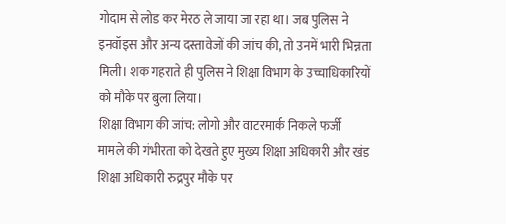गोदाम से लोड कर मेरठ ले जाया जा रहा था। जब पुलिस ने इनवॉइस और अन्य दस्तावेजों की जांच की, तो उनमें भारी भिन्नता मिली। शक गहराते ही पुलिस ने शिक्षा विभाग के उच्चाधिकारियों को मौके पर बुला लिया।
शिक्षा विभाग की जांच: लोगो और वाटरमार्क निकले फर्जी
मामले की गंभीरता को देखते हुए मुख्य शिक्षा अधिकारी और खंड शिक्षा अधिकारी रुद्रपुर मौके पर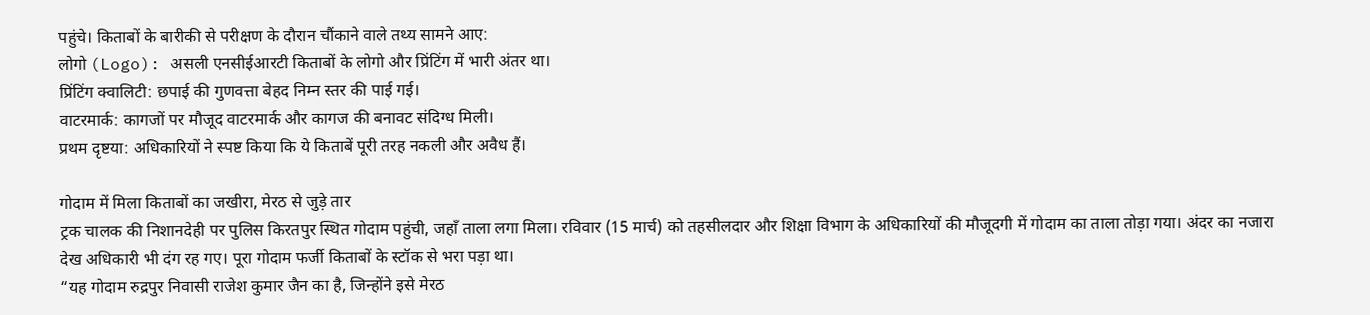पहुंचे। किताबों के बारीकी से परीक्षण के दौरान चौंकाने वाले तथ्य सामने आए:
लोगो (Logo): असली एनसीईआरटी किताबों के लोगो और प्रिंटिंग में भारी अंतर था।
प्रिंटिंग क्वालिटी: छपाई की गुणवत्ता बेहद निम्न स्तर की पाई गई।
वाटरमार्क: कागजों पर मौजूद वाटरमार्क और कागज की बनावट संदिग्ध मिली।
प्रथम दृष्टया: अधिकारियों ने स्पष्ट किया कि ये किताबें पूरी तरह नकली और अवैध हैं।

गोदाम में मिला किताबों का जखीरा, मेरठ से जुड़े तार
ट्रक चालक की निशानदेही पर पुलिस किरतपुर स्थित गोदाम पहुंची, जहाँ ताला लगा मिला। रविवार (15 मार्च) को तहसीलदार और शिक्षा विभाग के अधिकारियों की मौजूदगी में गोदाम का ताला तोड़ा गया। अंदर का नजारा देख अधिकारी भी दंग रह गए। पूरा गोदाम फर्जी किताबों के स्टॉक से भरा पड़ा था।
“यह गोदाम रुद्रपुर निवासी राजेश कुमार जैन का है, जिन्होंने इसे मेरठ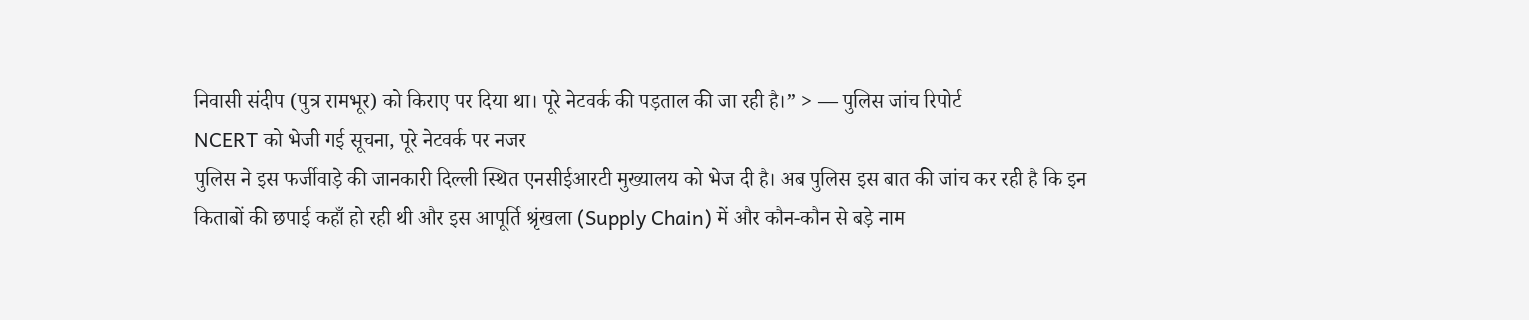निवासी संदीप (पुत्र रामभूर) को किराए पर दिया था। पूरे नेटवर्क की पड़ताल की जा रही है।” > — पुलिस जांच रिपोर्ट
NCERT को भेजी गई सूचना, पूरे नेटवर्क पर नजर
पुलिस ने इस फर्जीवाड़े की जानकारी दिल्ली स्थित एनसीईआरटी मुख्यालय को भेज दी है। अब पुलिस इस बात की जांच कर रही है कि इन किताबों की छपाई कहाँ हो रही थी और इस आपूर्ति श्रृंखला (Supply Chain) में और कौन-कौन से बड़े नाम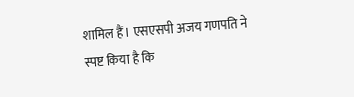शामिल हैं। एसएसपी अजय गणपति ने स्पष्ट किया है कि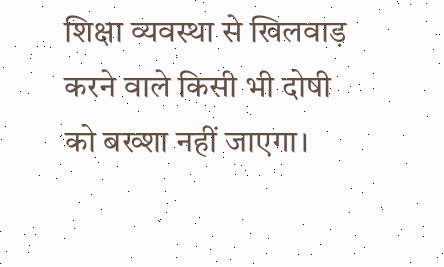शिक्षा व्यवस्था से खिलवाड़ करने वाले किसी भी दोषी को बख्शा नहीं जाएगा।